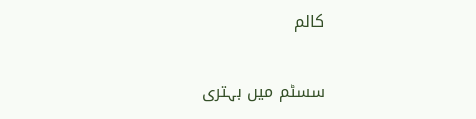کالم

سسٹم میں بہتری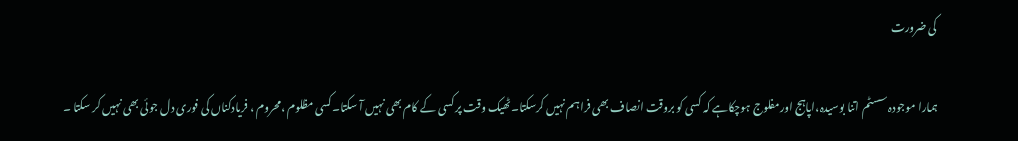کی ضرورت

ہمارا موجودہ سسٹم اتنا بوسیدہ،اپاہج اورمفلوج ہوچکاہے کہ کسی کو بروقت انصاف بھی فراہم نہیں کرسکتا۔ٹھیک وقت پر کسی کے کام بھی نہیں آ سکتا۔کسی مظلوم ،محروم ، فریادکناں کی فوری دل جوئی بھی نہیں کر سکتا ۔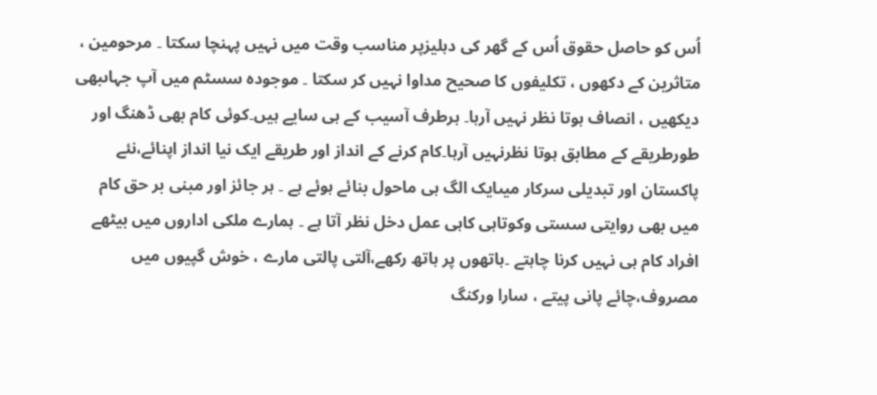اُس کو حاصل حقوق اُس کے گھر کی دہلیزپر مناسب وقت میں نہیں پہنچا سکتا ۔ مرحومین ، متاثرین کے دکھوں ، تکلیفوں کا صحیح مداوا نہیں کر سکتا ۔ موجودہ سسٹم میں آپ جہاںبھی دیکھیں ، انصاف ہوتا نظر نہیں آرہا۔ ہرطرف آسیب کے ہی سایے ہیں۔کوئی کام بھی ڈھنگ اور طورطریقے کے مطابق ہوتا نظرنہیں آرہا۔کام کرنے کے انداز اور طریقے ایک نیا انداز اپنائے،نئے پاکستان اور تبدیلی سرکار میںایک الگ ہی ماحول بنائے ہوئے ہے ۔ ہر جائز اور مبنی بر حق کام میں بھی روایتی سستی وکوتاہی کاہی عمل دخل نظر آتا ہے ۔ ہمارے ملکی اداروں میں بیٹھے افراد کام ہی نہیں کرنا چاہتے ۔ہاتھوں پر ہاتھ رکھے،آلتی پالتی مارے ، خوش گپیوں میں مصروف،چائے پانی پیتے ، سارا ورکنگ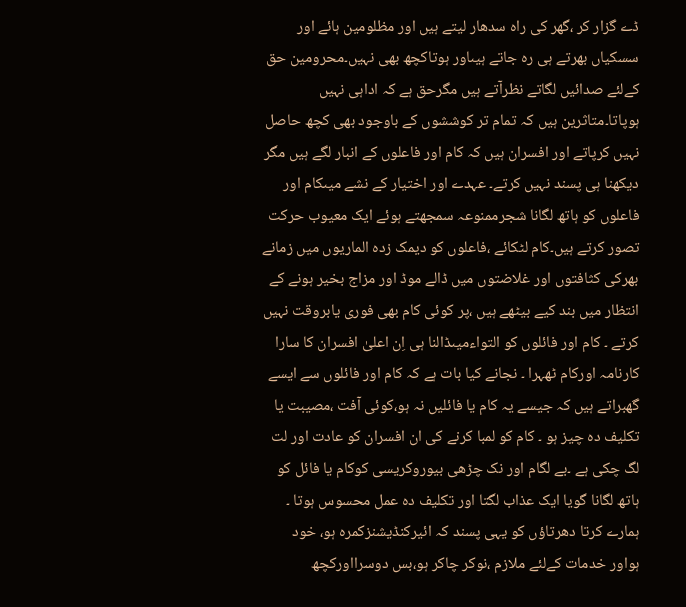ڈے گزار کر ،گھر کی راہ سدھار لیتے ہیں اور مظلومین ہائے اور سسکیاں بھرتے ہی رہ جاتے ہیںاور ہوتاکچھ بھی نہیں۔محرومین حق کےلئے صدائیں لگاتے نظرآتے ہیں مگرحق ہے کہ اداہی نہیں ہوپاتا۔متاثرین ہیں کہ تمام تر کوششوں کے باوجود بھی کچھ حاصل نہیں کرپاتے اور افسران ہیں کہ کام اور فاعلوں کے انبار لگے ہیں مگر دیکھنا ہی پسند نہیں کرتے۔ عہدے اور اختیار کے نشے میںکام اور فاعلوں کو ہاتھ لگانا شجرممنوعہ سمجھتے ہوئے ایک معیوب حرکت تصور کرتے ہیں۔کام لٹکائے ،فاعلوں کو دیمک زدہ الماریوں میں زمانے بھرکی کثافتوں اور غلاضتوں میں ڈالے موڈ اور مزاج بخیر ہونے کے انتظار میں بند کیے بیٹھے ہیں ،پر کوئی کام بھی فوری یابروقت نہیں کرتے ۔ کام اور فائلوں کو التواءمیںڈالنا ہی اِن اعلیٰ افسران کا سارا کارنامہ اورکام ٹھہرا ۔ نجانے کیا بات ہے کہ کام اور فائلوں سے ایسے گھبراتے ہیں کہ جیسے یہ کام یا فائلیں نہ ہو،کوئی آفت ،مصیبت یا تکلیف دہ چیز ہو ۔ کام کو لمبا کرنے کی ان افسران کو عادت اور لت لگ چکی ہے ۔بے لگام اور نک چڑھی بیوروکریسی کوکام یا فائل کو ہاتھ لگانا گویا ایک عذاب لگتا اور تکلیف دہ عمل محسوس ہوتا ۔ ہمارے کرتا دھرتاؤں کو یہی پسند کہ ائیرکنڈیشنزکمرہ ہو، خود ہواور خدمات کےلئے ملازم ،نوکر چاکر ہو،بس دوسرااورکچھ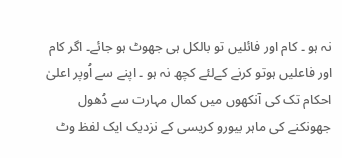نہ ہو ۔ کام اور فائلیں تو بالکل ہی جھوٹ ہو جائے۔ اگر کام اور فاعلیں ہوتو کرنے کےلئے کچھ نہ ہو ۔ اپنے سے اُوپر اعلیٰ احکام تک کی آنکھوں میں کمال مہارت سے دُھول جھونکنے کی ماہر بیورو کریسی کے نزدیک ایک لفظ وٹ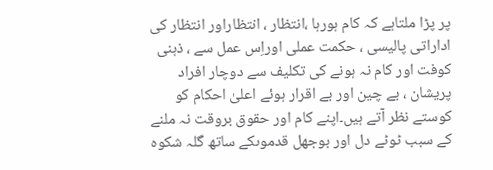پر پڑا ملتاہے کہ کام ہورہا ،انتظار ، انتظاراور انتظار کی اداراتی پالیسی ، حکمت عملی اوراِس عمل سے ، ذہنی کوفت اور کام نہ ہونے کی تکلیف سے دوچار افراد پریشان ، بے چین اور بے اقرار ہوئے اعلیٰ احکام کو کوستے نظر آتے ہیں۔اپنے کام اور حقوق بروقت نہ ملنے کے سبب ٹوٹے دل اور بوجھل قدموںکے ساتھ گلہ شکوہ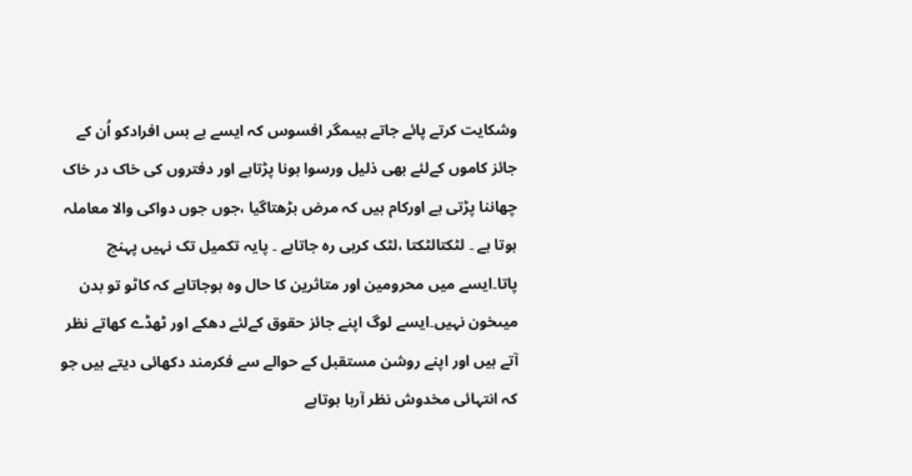وشکایت کرتے پائے جاتے ہیںمگر افسوس کہ ایسے بے بس افرادکو اُن کے جائز کاموں کےلئے بھی ذلیل ورسوا ہونا پڑتاہے اور دفتروں کی خاک در خاک چھاننا پڑتی ہے اورکام ہیں کہ مرض بڑھتاگیا ،جوں جوں دواکی والا معاملہ ہوتا ہے ۔ لٹکتالٹکتا ،لٹک کرہی رہ جاتاہے ۔ پایہ تکمیل تک نہیں پہنچ پاتا۔ایسے میں محرومین اور متاثرین کا حال وہ ہوجاتاہے کہ کاٹو تو بدن میںخون نہیں۔ایسے لوگ اپنے جائز حقوق کےلئے دھکے اور ٹھڈے کھاتے نظر آتے ہیں اور اپنے روشن مستقبل کے حوالے سے فکرمند دکھائی دیتے ہیں جو کہ انتہائی مخدوش نظر آرہا ہوتاہے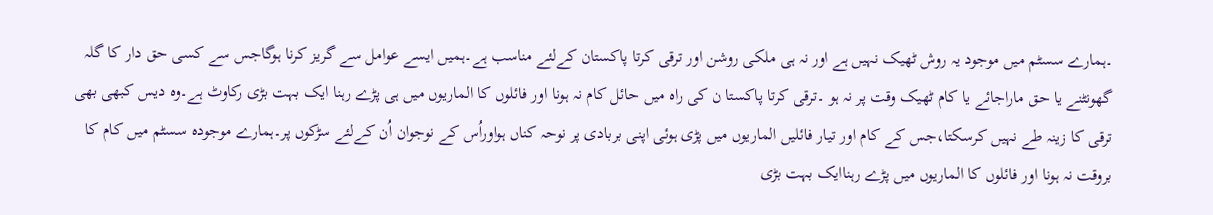۔ہمارے سسٹم میں موجود یہ روش ٹھیک نہیں ہے اور نہ ہی ملکی روشن اور ترقی کرتا پاکستان کےلئے مناسب ہے۔ہمیں ایسے عوامل سے گریز کرنا ہوگاجس سے کسی حق دار کا گلہ گھونٹنے یا حق ماراجائے یا کام ٹھیک وقت پر نہ ہو ۔ترقی کرتا پاکستا ن کی راہ میں حائل کام نہ ہونا اور فائلوں کا الماریوں میں ہی پڑے رہنا ایک بہت بڑی رکاوٹ ہے۔وہ دیس کبھی بھی ترقی کا زینہ طے نہیں کرسکتا،جس کے کام اور تیار فائلیں الماریوں میں پڑی ہوئی اپنی بربادی پر نوحہ کناں ہواوراُس کے نوجوان اُن کےلئے سڑکوں پر۔ہمارے موجودہ سسٹم میں کام کا بروقت نہ ہونا اور فائلوں کا الماریوں میں پڑے رہناایک بہت بڑی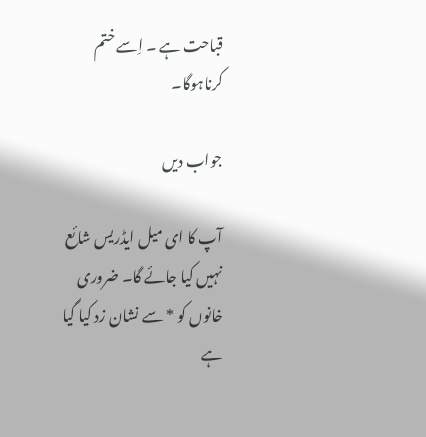قباحت ہے ۔ اِسے ختم کرناہوگا۔

جواب دیں

آپ کا ای میل ایڈریس شائع نہیں کیا جائے گا۔ ضروری خانوں کو * سے نشان زد کیا گیا ہے